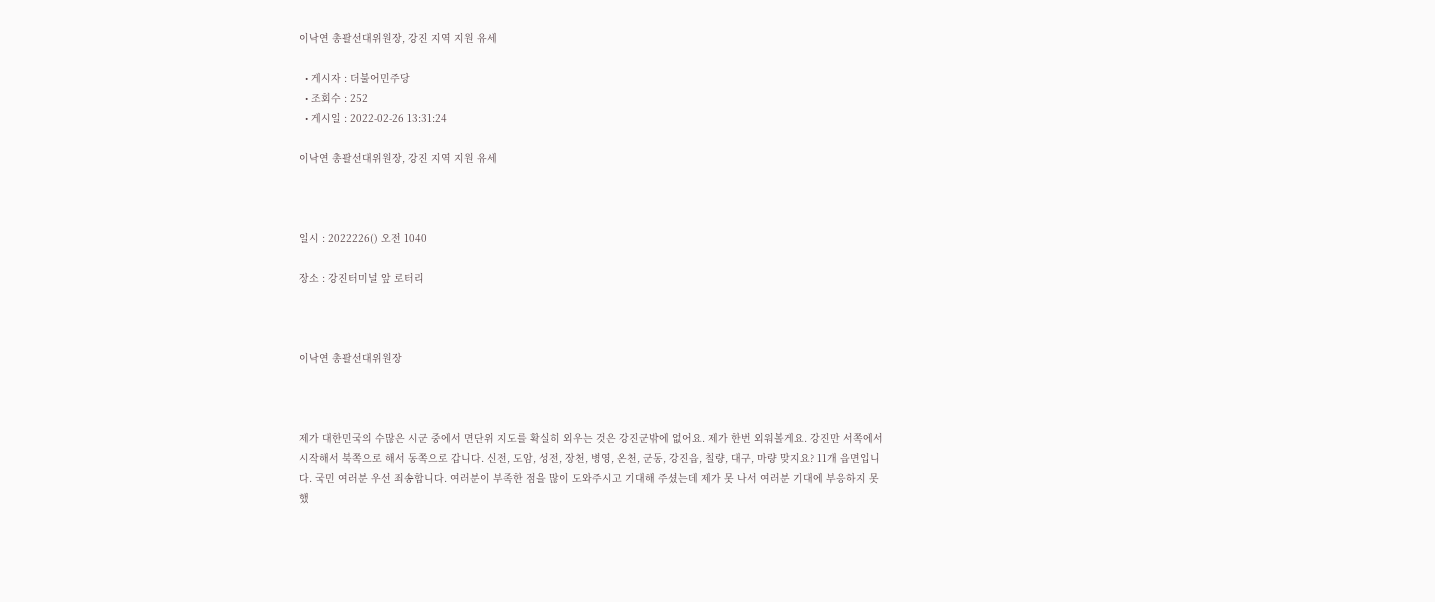이낙연 총괄선대위원장, 강진 지역 지원 유세

  • 게시자 : 더불어민주당
  • 조회수 : 252
  • 게시일 : 2022-02-26 13:31:24

이낙연 총괄선대위원장, 강진 지역 지원 유세



일시 : 2022226() 오전 1040

장소 : 강진터미널 앞 로터리



이낙연 총괄선대위원장



제가 대한민국의 수많은 시군 중에서 면단위 지도를 확실히 외우는 것은 강진군밖에 없어요. 제가 한번 외워볼게요. 강진만 서쪽에서 시작해서 북쪽으로 해서 동쪽으로 갑니다. 신전, 도암, 성전, 장천, 병영, 온천, 군동, 강진읍, 칠량, 대구, 마량 맞지요? 11개 읍면입니다. 국민 여러분 우선 죄송합니다. 여러분이 부족한 점을 많이 도와주시고 기대해 주셨는데 제가 못 나서 여러분 기대에 부응하지 못했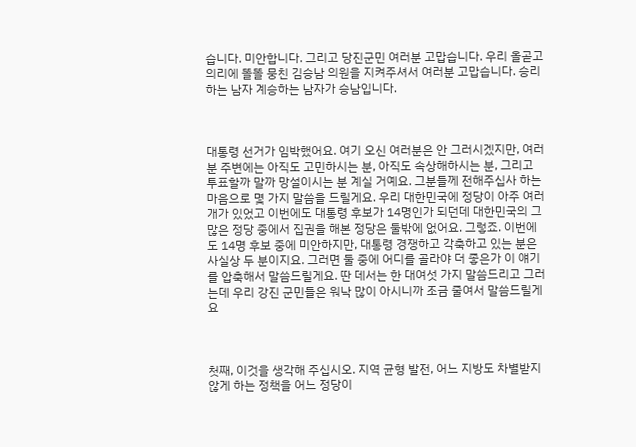습니다. 미안합니다. 그리고 당진군민 여러분 고맙습니다. 우리 올곧고 의리에 똘똘 뭉친 김승남 의원을 지켜주셔서 여러분 고맙습니다. 승리하는 남자 계승하는 남자가 승남입니다.



대통령 선거가 임박했어요. 여기 오신 여러분은 안 그러시겠지만, 여러분 주변에는 아직도 고민하시는 분, 아직도 속상해하시는 분, 그리고 투표할까 말까 망설이시는 분 계실 거예요. 그분들께 전해주십사 하는 마음으로 몇 가지 말씀을 드릴게요. 우리 대한민국에 정당이 아주 여러 개가 있었고 이번에도 대통령 후보가 14명인가 되던데 대한민국의 그 많은 정당 중에서 집권을 해본 정당은 둘밖에 없어요. 그렇죠. 이번에도 14명 후보 중에 미안하지만, 대통령 경쟁하고 각축하고 있는 분은 사실상 두 분이지요. 그러면 둘 중에 어디를 골라야 더 좋은가 이 얘기를 압축해서 말씀드릴게요. 딴 데서는 한 대여섯 가지 말씀드리고 그러는데 우리 강진 군민들은 워낙 많이 아시니까 조금 줄여서 말씀드릴게요



첫째, 이것을 생각해 주십시오. 지역 균형 발전, 어느 지방도 차별받지 않게 하는 정책을 어느 정당이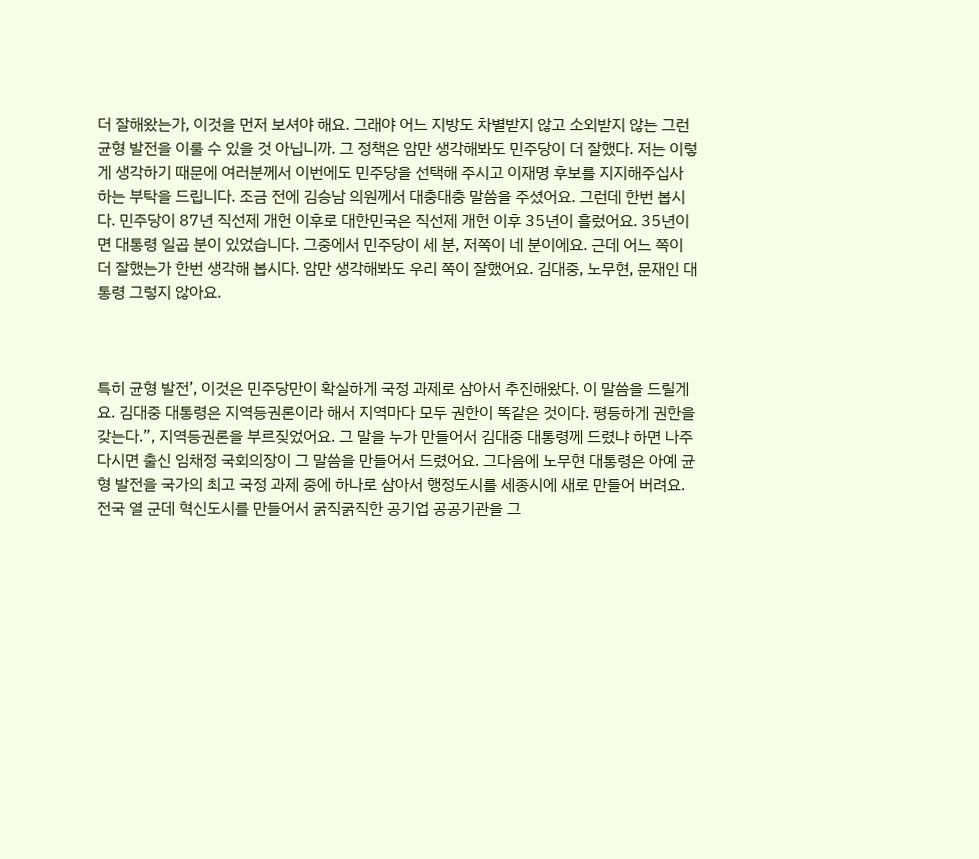더 잘해왔는가, 이것을 먼저 보셔야 해요. 그래야 어느 지방도 차별받지 않고 소외받지 않는 그런 균형 발전을 이룰 수 있을 것 아닙니까. 그 정책은 암만 생각해봐도 민주당이 더 잘했다. 저는 이렇게 생각하기 때문에 여러분께서 이번에도 민주당을 선택해 주시고 이재명 후보를 지지해주십사 하는 부탁을 드립니다. 조금 전에 김승남 의원께서 대충대충 말씀을 주셨어요. 그런데 한번 봅시다. 민주당이 87년 직선제 개헌 이후로 대한민국은 직선제 개헌 이후 35년이 흘렀어요. 35년이면 대통령 일곱 분이 있었습니다. 그중에서 민주당이 세 분, 저쪽이 네 분이에요. 근데 어느 쪽이 더 잘했는가 한번 생각해 봅시다. 암만 생각해봐도 우리 쪽이 잘했어요. 김대중, 노무현, 문재인 대통령 그렇지 않아요.



특히 균형 발전’, 이것은 민주당만이 확실하게 국정 과제로 삼아서 추진해왔다. 이 말씀을 드릴게요. 김대중 대통령은 지역등권론이라 해서 지역마다 모두 권한이 똑같은 것이다. 평등하게 권한을 갖는다.”, 지역등권론을 부르짖었어요. 그 말을 누가 만들어서 김대중 대통령께 드렸냐 하면 나주 다시면 출신 임채정 국회의장이 그 말씀을 만들어서 드렸어요. 그다음에 노무현 대통령은 아예 균형 발전을 국가의 최고 국정 과제 중에 하나로 삼아서 행정도시를 세종시에 새로 만들어 버려요. 전국 열 군데 혁신도시를 만들어서 굵직굵직한 공기업 공공기관을 그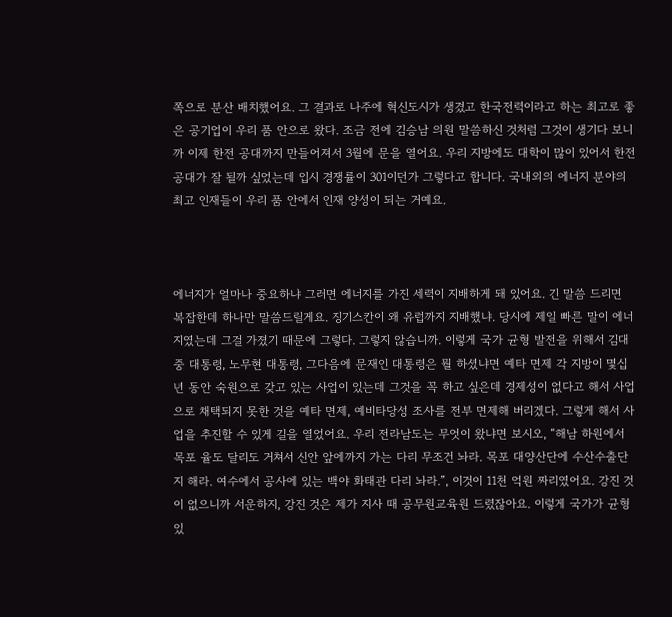쪽으로 분산 배치했어요. 그 결과로 나주에 혁신도시가 생겼고 한국전력이라고 하는 최고로 좋은 공기업이 우리 품 안으로 왔다. 조금 전에 김승남 의원 말씀하신 것처럼 그것이 생기다 보니까 이제 한전 공대까지 만들어져서 3월에 문을 열어요. 우리 지방에도 대학이 많이 있어서 한전 공대가 잘 될까 싶었는데 입시 경쟁률이 301이던가 그렇다고 합니다. 국내외의 에너지 분야의 최고 인재들이 우리 품 안에서 인재 양성이 되는 거예요.



에너지가 얼마나 중요하냐 그러면 에너지를 가진 세력이 지배하게 돼 있어요. 긴 말씀 드리면 복잡한데 하나만 말씀드릴게요. 징기스칸이 왜 유럽까지 지배했냐. 당시에 제일 빠른 말이 에너지였는데 그걸 가졌기 때문에 그렇다. 그렇지 않습니까. 이렇게 국가 균형 발전을 위해서 김대중 대통령, 노무현 대통령, 그다음에 문재인 대통령은 뭘 하셨냐면 예타 면제 각 지방이 몇십 년 동안 숙원으로 갖고 있는 사업이 있는데 그것을 꼭 하고 싶은데 경제성이 없다고 해서 사업으로 채택되지 못한 것을 예타 면제, 예비타당성 조사를 전부 면제해 버리겠다. 그렇게 해서 사업을 추진할 수 있게 길을 열었어요. 우리 전라남도는 무엇이 왔냐면 보시오, “해남 하원에서 목포 율도 달리도 거쳐서 신안 앞에까지 가는 다리 무조건 놔라. 목포 대양산단에 수산수출단지 해라. 여수에서 공사에 있는 백야 화태관 다리 놔라.”, 이것이 11천 억원 짜리였어요. 강진 것이 없으니까 서운하지, 강진 것은 제가 지사 때 공무원교육원 드렸잖아요. 이렇게 국가가 균형 있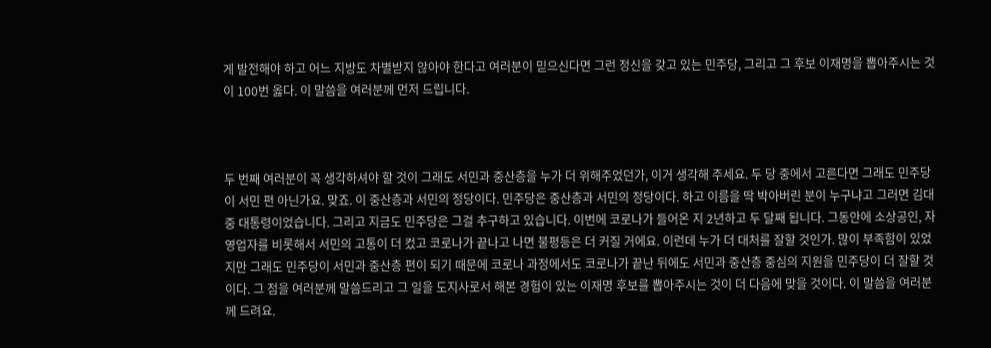게 발전해야 하고 어느 지방도 차별받지 않아야 한다고 여러분이 믿으신다면 그런 정신을 갖고 있는 민주당, 그리고 그 후보 이재명을 뽑아주시는 것이 100번 옳다. 이 말씀을 여러분께 먼저 드립니다.



두 번째 여러분이 꼭 생각하셔야 할 것이 그래도 서민과 중산층을 누가 더 위해주었던가, 이거 생각해 주세요. 두 당 중에서 고른다면 그래도 민주당이 서민 편 아닌가요. 맞죠. 이 중산층과 서민의 정당이다. 민주당은 중산층과 서민의 정당이다. 하고 이름을 딱 박아버린 분이 누구냐고 그러면 김대중 대통령이었습니다. 그리고 지금도 민주당은 그걸 추구하고 있습니다. 이번에 코로나가 들어온 지 2년하고 두 달째 됩니다. 그동안에 소상공인, 자영업자를 비롯해서 서민의 고통이 더 컸고 코로나가 끝나고 나면 불평등은 더 커질 거에요. 이런데 누가 더 대처를 잘할 것인가. 많이 부족함이 있었지만 그래도 민주당이 서민과 중산층 편이 되기 때문에 코로나 과정에서도 코로나가 끝난 뒤에도 서민과 중산층 중심의 지원을 민주당이 더 잘할 것이다. 그 점을 여러분께 말씀드리고 그 일을 도지사로서 해본 경험이 있는 이재명 후보를 뽑아주시는 것이 더 다음에 맞을 것이다. 이 말씀을 여러분께 드려요.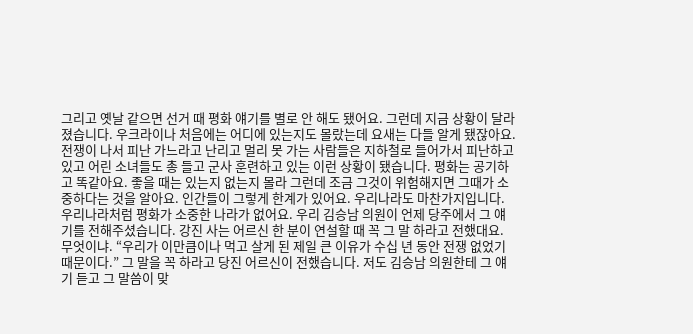그리고 옛날 같으면 선거 때 평화 얘기를 별로 안 해도 됐어요. 그런데 지금 상황이 달라졌습니다. 우크라이나 처음에는 어디에 있는지도 몰랐는데 요새는 다들 알게 됐잖아요. 전쟁이 나서 피난 가느라고 난리고 멀리 못 가는 사람들은 지하철로 들어가서 피난하고 있고 어린 소녀들도 총 들고 군사 훈련하고 있는 이런 상황이 됐습니다. 평화는 공기하고 똑같아요. 좋을 때는 있는지 없는지 몰라 그런데 조금 그것이 위험해지면 그때가 소중하다는 것을 알아요. 인간들이 그렇게 한계가 있어요. 우리나라도 마찬가지입니다. 우리나라처럼 평화가 소중한 나라가 없어요. 우리 김승남 의원이 언제 당주에서 그 얘기를 전해주셨습니다. 강진 사는 어르신 한 분이 연설할 때 꼭 그 말 하라고 전했대요. 무엇이냐. “우리가 이만큼이나 먹고 살게 된 제일 큰 이유가 수십 년 동안 전쟁 없었기 때문이다.” 그 말을 꼭 하라고 당진 어르신이 전했습니다. 저도 김승남 의원한테 그 얘기 듣고 그 말씀이 맞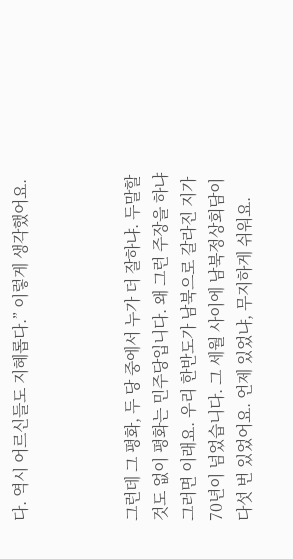다. 역시 어르신들도 지혜롭다.” 이렇게 생각했어요.



그런데 그 평화, 두 당 중에서 누가 더 잘하냐. 두말할 것도 없이 평화는 민주당입니다. 왜 그런 주장을 하냐 그러면 이래요. 우리 한반도가 남북으로 갈라진 지가 70년이 넘었습니다. 그 세월 사이에 남북정상회담이 다섯 번 있었어요. 언제 있었냐, 무지하게 쉬워요.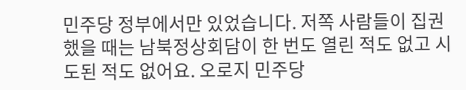민주당 정부에서만 있었습니다. 저쪽 사람들이 집권했을 때는 남북정상회담이 한 번도 열린 적도 없고 시도된 적도 없어요. 오로지 민주당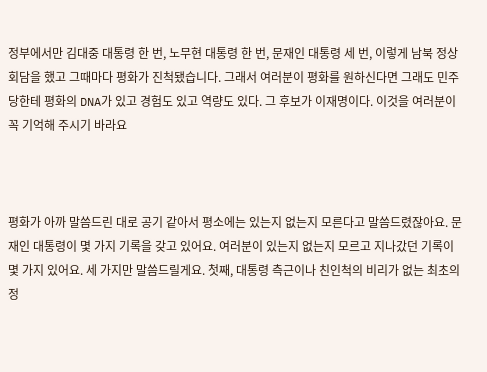정부에서만 김대중 대통령 한 번, 노무현 대통령 한 번, 문재인 대통령 세 번, 이렇게 남북 정상회담을 했고 그때마다 평화가 진척됐습니다. 그래서 여러분이 평화를 원하신다면 그래도 민주당한테 평화의 DNA가 있고 경험도 있고 역량도 있다. 그 후보가 이재명이다. 이것을 여러분이 꼭 기억해 주시기 바라요



평화가 아까 말씀드린 대로 공기 같아서 평소에는 있는지 없는지 모른다고 말씀드렸잖아요. 문재인 대통령이 몇 가지 기록을 갖고 있어요. 여러분이 있는지 없는지 모르고 지나갔던 기록이 몇 가지 있어요. 세 가지만 말씀드릴게요. 첫째, 대통령 측근이나 친인척의 비리가 없는 최초의 정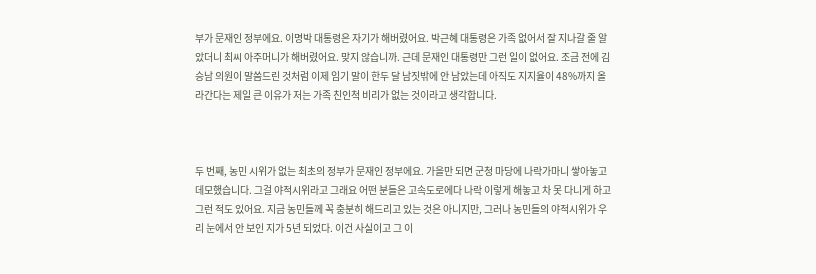부가 문재인 정부에요. 이명박 대통령은 자기가 해버렸어요. 박근혜 대통령은 가족 없어서 잘 지나갈 줄 알았더니 최씨 아주머니가 해버렸어요. 맞지 않습니까. 근데 문재인 대통령만 그런 일이 없어요. 조금 전에 김승남 의원이 말씀드린 것처럼 이제 임기 말이 한두 달 남짓밖에 안 남았는데 아직도 지지율이 48%까지 올라간다는 제일 큰 이유가 저는 가족 친인척 비리가 없는 것이라고 생각합니다.



두 번째, 농민 시위가 없는 최초의 정부가 문재인 정부에요. 가을만 되면 군청 마당에 나락가마니 쌓아놓고 데모했습니다. 그걸 야적시위라고 그래요 어떤 분들은 고속도로에다 나락 이렇게 해놓고 차 못 다니게 하고 그런 적도 있어요. 지금 농민들께 꼭 충분히 해드리고 있는 것은 아니지만, 그러나 농민들의 야적시위가 우리 눈에서 안 보인 지가 5년 되었다. 이건 사실이고 그 이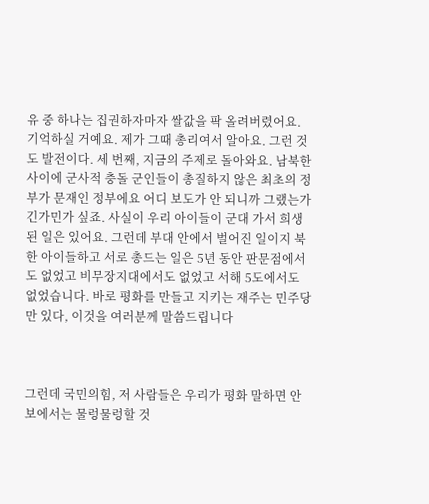유 중 하나는 집권하자마자 쌀값을 팍 올려버렸어요. 기억하실 거예요. 제가 그때 총리여서 알아요. 그런 것도 발전이다. 세 번째, 지금의 주제로 돌아와요. 남북한 사이에 군사적 충돌 군인들이 총질하지 않은 최초의 정부가 문재인 정부에요 어디 보도가 안 되니까 그랬는가 긴가민가 싶죠. 사실이 우리 아이들이 군대 가서 희생된 일은 있어요. 그런데 부대 안에서 벌어진 일이지 북한 아이들하고 서로 총드는 일은 5년 동안 판문점에서도 없었고 비무장지대에서도 없었고 서해 5도에서도 없었습니다. 바로 평화를 만들고 지키는 재주는 민주당만 있다, 이것을 여러분께 말씀드립니다



그런데 국민의힘, 저 사람들은 우리가 평화 말하면 안보에서는 물렁물렁할 것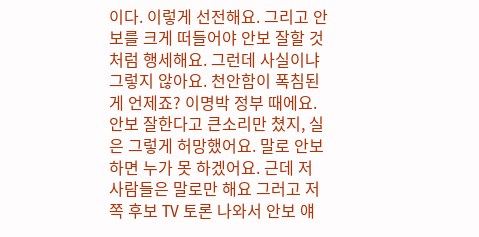이다. 이렇게 선전해요. 그리고 안보를 크게 떠들어야 안보 잘할 것처럼 행세해요. 그런데 사실이냐 그렇지 않아요. 천안함이 폭침된 게 언제죠? 이명박 정부 때에요. 안보 잘한다고 큰소리만 쳤지, 실은 그렇게 허망했어요. 말로 안보 하면 누가 못 하겠어요. 근데 저 사람들은 말로만 해요 그러고 저쪽 후보 TV 토론 나와서 안보 얘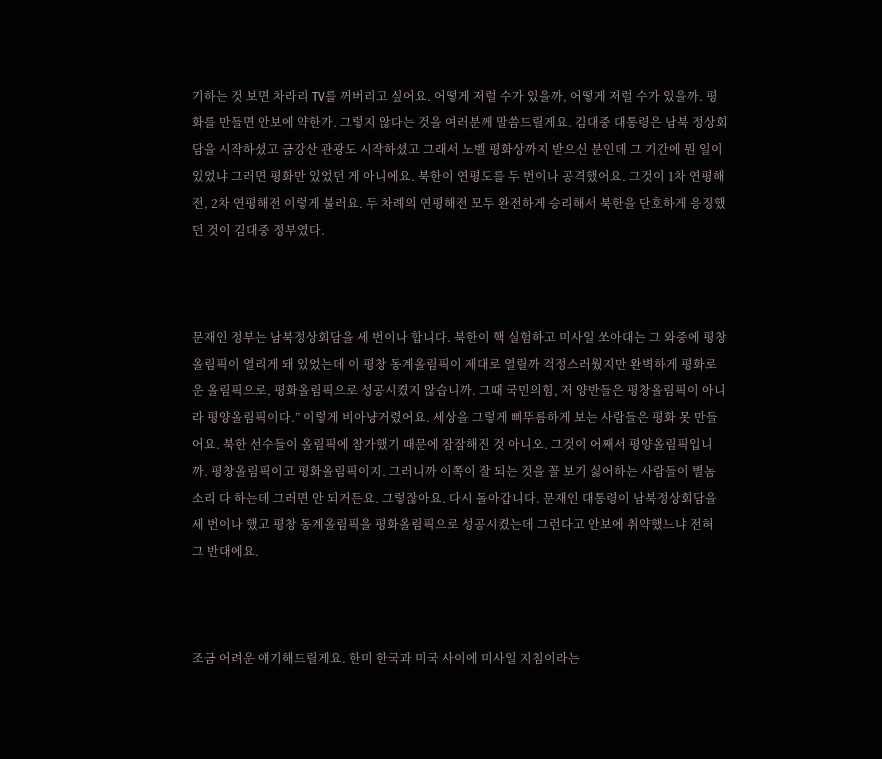기하는 것 보면 차라리 TV를 꺼버리고 싶어요. 어떻게 저럴 수가 있을까, 어떻게 저럴 수가 있을까. 평화를 만들면 안보에 약한가. 그렇지 않다는 것을 여러분께 말씀드릴게요. 김대중 대통령은 남북 정상회담을 시작하셨고 금강산 관광도 시작하셨고 그래서 노벨 평화상까지 받으신 분인데 그 기간에 뭔 일이 있었냐 그러면 평화만 있었던 게 아니에요. 북한이 연평도를 두 번이나 공격했어요. 그것이 1차 연평해전, 2차 연평해전 이렇게 불러요. 두 차례의 연평해전 모두 완전하게 승리해서 북한을 단호하게 응징했던 것이 김대중 정부였다.



문재인 정부는 남북정상회담을 세 번이나 합니다. 북한이 핵 실험하고 미사일 쏘아대는 그 와중에 평창올림픽이 열리게 돼 있었는데 이 평창 동계올림픽이 제대로 열릴까 걱정스러웠지만 완벽하게 평화로운 올림픽으로, 평화올림픽으로 성공시켰지 않습니까. 그때 국민의힘, 저 양반들은 평창올림픽이 아니라 평양올림픽이다.” 이렇게 비아냥거렸어요. 세상을 그렇게 삐뚜름하게 보는 사람들은 평화 못 만들어요. 북한 선수들이 올림픽에 참가했기 때문에 잠잠해진 것 아니오. 그것이 어째서 평양올림픽입니까. 평창올림픽이고 평화올림픽이지. 그러니까 이쪽이 잘 되는 것을 꼴 보기 싫어하는 사람들이 별놈 소리 다 하는데 그러면 안 되거든요. 그렇잖아요. 다시 돌아갑니다. 문재인 대통령이 남북정상회담을 세 번이나 했고 평창 동계올림픽을 평화올림픽으로 성공시켰는데 그런다고 안보에 취약했느냐 전혀 그 반대에요.



조금 어려운 얘기해드릴게요. 한미 한국과 미국 사이에 미사일 지침이라는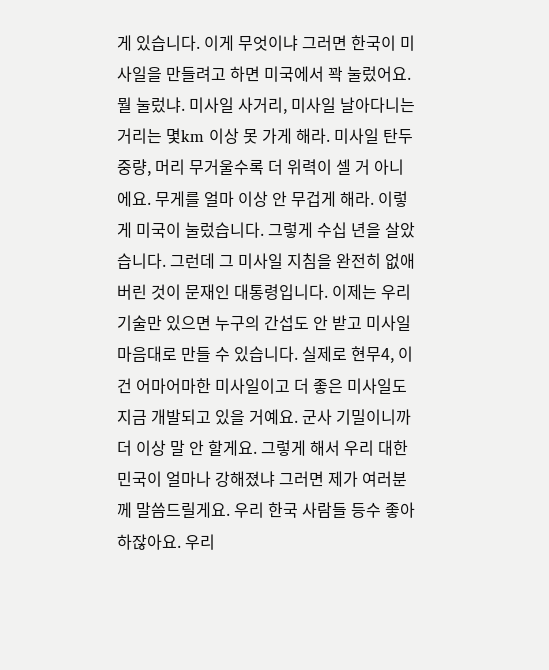게 있습니다. 이게 무엇이냐 그러면 한국이 미사일을 만들려고 하면 미국에서 꽉 눌렀어요. 뭘 눌렀냐. 미사일 사거리, 미사일 날아다니는 거리는 몇km 이상 못 가게 해라. 미사일 탄두 중량, 머리 무거울수록 더 위력이 셀 거 아니에요. 무게를 얼마 이상 안 무겁게 해라. 이렇게 미국이 눌렀습니다. 그렇게 수십 년을 살았습니다. 그런데 그 미사일 지침을 완전히 없애버린 것이 문재인 대통령입니다. 이제는 우리 기술만 있으면 누구의 간섭도 안 받고 미사일 마음대로 만들 수 있습니다. 실제로 현무4, 이건 어마어마한 미사일이고 더 좋은 미사일도 지금 개발되고 있을 거예요. 군사 기밀이니까 더 이상 말 안 할게요. 그렇게 해서 우리 대한민국이 얼마나 강해졌냐 그러면 제가 여러분께 말씀드릴게요. 우리 한국 사람들 등수 좋아하잖아요. 우리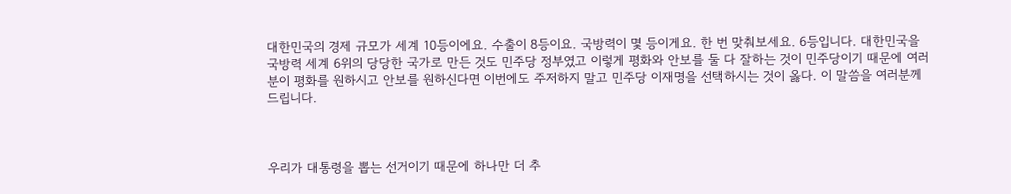대한민국의 경제 규모가 세계 10등이에요. 수출이 8등이요. 국방력이 몇 등이게요. 한 번 맞춰보세요. 6등입니다. 대한민국을 국방력 세계 6위의 당당한 국가로 만든 것도 민주당 정부였고 이렇게 평화와 안보를 둘 다 잘하는 것이 민주당이기 때문에 여러분이 평화를 원하시고 안보를 원하신다면 이번에도 주저하지 말고 민주당 이재명을 선택하시는 것이 옳다. 이 말씀을 여러분께 드립니다.



우리가 대통령을 뽑는 선거이기 때문에 하나만 더 추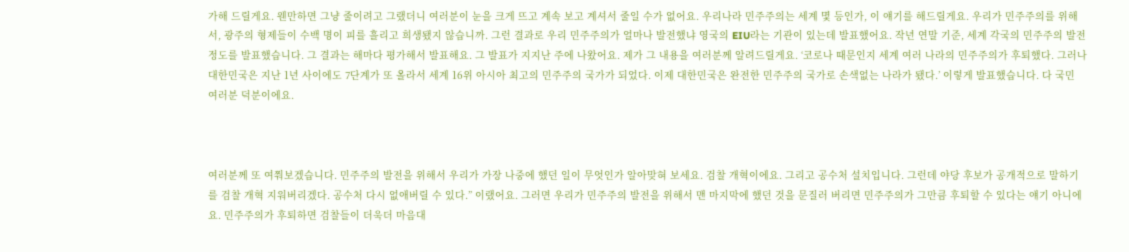가해 드릴게요. 웬만하면 그냥 줄이려고 그랬더니 여러분이 눈을 크게 뜨고 계속 보고 계셔서 줄일 수가 없어요. 우리나라 민주주의는 세계 몇 등인가, 이 얘기를 해드릴게요. 우리가 민주주의를 위해서, 광주의 형제들이 수백 명이 피를 흘리고 희생됐지 않습니까. 그런 결과로 우리 민주주의가 얼마나 발전했냐 영국의 EIU라는 기관이 있는데 발표했어요. 작년 연말 기준, 세계 각국의 민주주의 발전 정도를 발표했습니다. 그 결과는 해마다 평가해서 발표해요. 그 발표가 지지난 주에 나왔어요. 제가 그 내용을 여러분께 알려드릴게요. ‘코로나 때문인지 세계 여러 나라의 민주주의가 후퇴했다. 그러나 대한민국은 지난 1년 사이에도 7단계가 또 올라서 세계 16위 아시아 최고의 민주주의 국가가 되었다. 이제 대한민국은 완전한 민주주의 국가로 손색없는 나라가 됐다.’ 이렇게 발표했습니다. 다 국민 여러분 덕분이에요.



여러분께 또 여쭤보겠습니다. 민주주의 발전을 위해서 우리가 가장 나중에 했던 일이 무엇인가 알아맞혀 보세요. 검찰 개혁이에요. 그리고 공수처 설치입니다. 그런데 야당 후보가 공개적으로 말하기를 검찰 개혁 지워버리겠다. 공수처 다시 없애버릴 수 있다.” 이랬어요. 그러면 우리가 민주주의 발전을 위해서 맨 마지막에 했던 것을 문질러 버리면 민주주의가 그만큼 후퇴할 수 있다는 얘기 아니에요. 민주주의가 후퇴하면 검찰들이 더욱더 마음대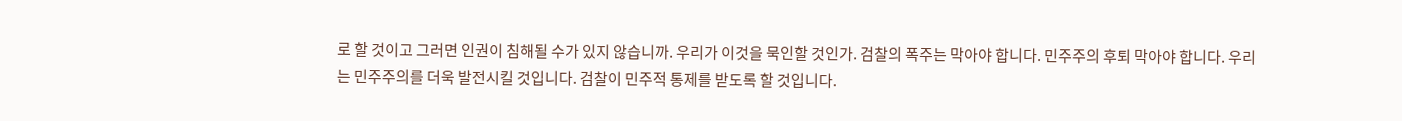로 할 것이고 그러면 인권이 침해될 수가 있지 않습니까. 우리가 이것을 묵인할 것인가. 검찰의 폭주는 막아야 합니다. 민주주의 후퇴 막아야 합니다. 우리는 민주주의를 더욱 발전시킬 것입니다. 검찰이 민주적 통제를 받도록 할 것입니다.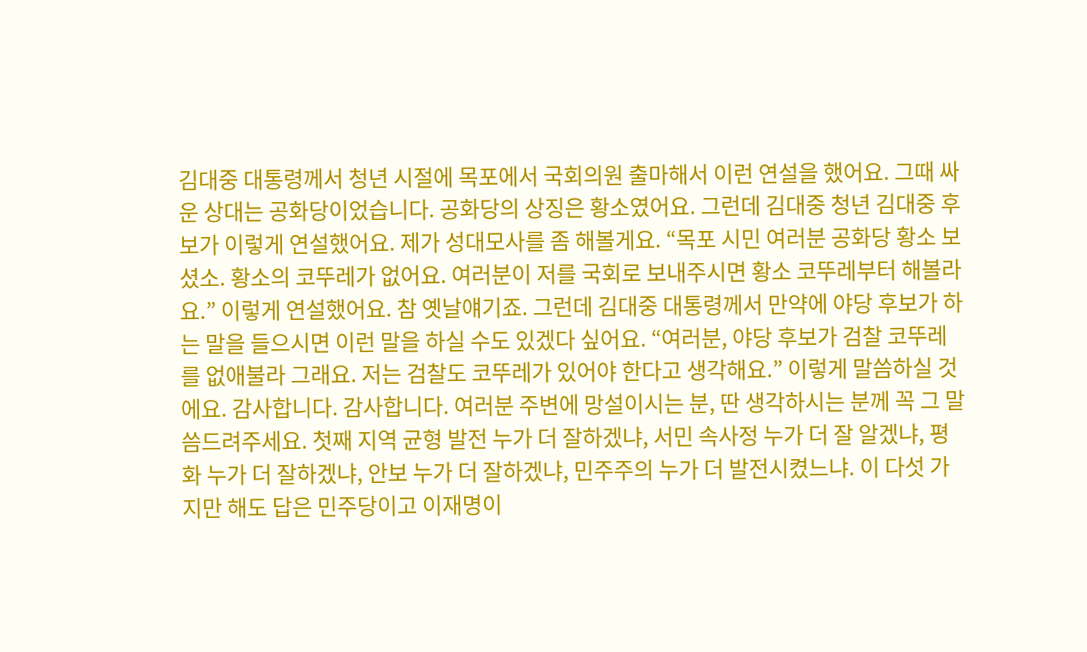김대중 대통령께서 청년 시절에 목포에서 국회의원 출마해서 이런 연설을 했어요. 그때 싸운 상대는 공화당이었습니다. 공화당의 상징은 황소였어요. 그런데 김대중 청년 김대중 후보가 이렇게 연설했어요. 제가 성대모사를 좀 해볼게요. “목포 시민 여러분 공화당 황소 보셨소. 황소의 코뚜레가 없어요. 여러분이 저를 국회로 보내주시면 황소 코뚜레부터 해볼라요.” 이렇게 연설했어요. 참 옛날얘기죠. 그런데 김대중 대통령께서 만약에 야당 후보가 하는 말을 들으시면 이런 말을 하실 수도 있겠다 싶어요. “여러분, 야당 후보가 검찰 코뚜레를 없애불라 그래요. 저는 검찰도 코뚜레가 있어야 한다고 생각해요.” 이렇게 말씀하실 것에요. 감사합니다. 감사합니다. 여러분 주변에 망설이시는 분, 딴 생각하시는 분께 꼭 그 말씀드려주세요. 첫째 지역 균형 발전 누가 더 잘하겠냐, 서민 속사정 누가 더 잘 알겠냐, 평화 누가 더 잘하겠냐, 안보 누가 더 잘하겠냐, 민주주의 누가 더 발전시켰느냐. 이 다섯 가지만 해도 답은 민주당이고 이재명이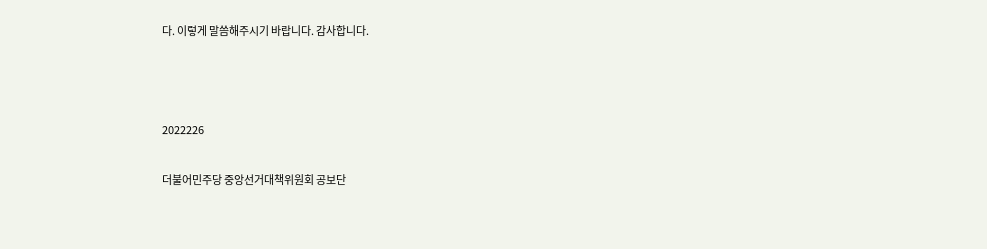다. 이렇게 말씀해주시기 바랍니다. 감사합니다.



2022226

더불어민주당 중앙선거대책위원회 공보단